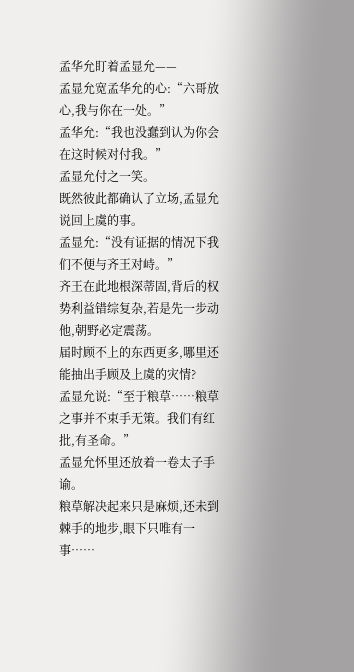孟华允盯着孟显允——
孟显允宽孟华允的心:“六哥放心,我与你在一处。”
孟华允:“我也没蠢到认为你会在这时候对付我。”
孟显允付之一笑。
既然彼此都确认了立场,孟显允说回上虞的事。
孟显允:“没有证据的情况下我们不便与齐王对峙。”
齐王在此地根深蒂固,背后的权势利益错综复杂,若是先一步动他,朝野必定震荡。
届时顾不上的东西更多,哪里还能抽出手顾及上虞的灾情?
孟显允说:“至于粮草……粮草之事并不束手无策。我们有红批,有圣命。”
孟显允怀里还放着一卷太子手谕。
粮草解决起来只是麻烦,还未到棘手的地步,眼下只唯有一事……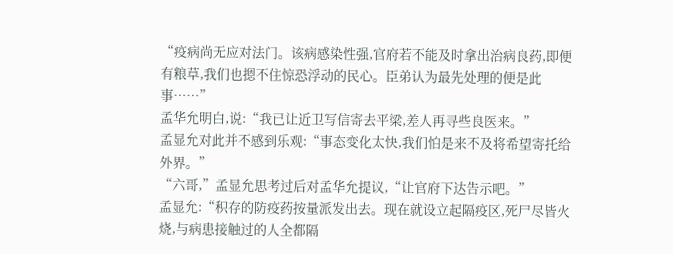“疫病尚无应对法门。该病感染性强,官府若不能及时拿出治病良药,即便有粮草,我们也摁不住惊恐浮动的民心。臣弟认为最先处理的便是此事……”
孟华允明白,说:“我已让近卫写信寄去平梁,差人再寻些良医来。”
孟显允对此并不感到乐观:“事态变化太快,我们怕是来不及将希望寄托给外界。”
“六哥,”孟显允思考过后对孟华允提议,“让官府下达告示吧。”
孟显允:“积存的防疫药按量派发出去。现在就设立起隔疫区,死尸尽皆火烧,与病患接触过的人全都隔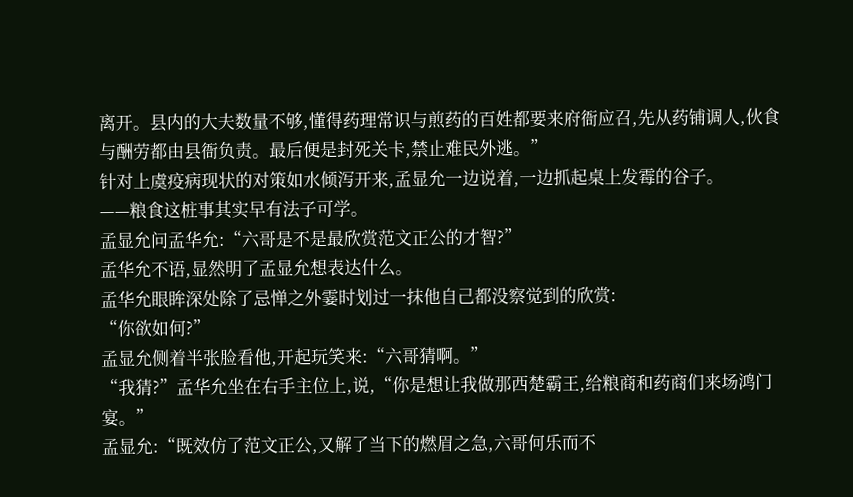离开。县内的大夫数量不够,懂得药理常识与煎药的百姓都要来府衙应召,先从药铺调人,伙食与酬劳都由县衙负责。最后便是封死关卡,禁止难民外逃。”
针对上虞疫病现状的对策如水倾泻开来,孟显允一边说着,一边抓起桌上发霉的谷子。
——粮食这桩事其实早有法子可学。
孟显允问孟华允:“六哥是不是最欣赏范文正公的才智?”
孟华允不语,显然明了孟显允想表达什么。
孟华允眼眸深处除了忌惮之外霎时划过一抹他自己都没察觉到的欣赏:
“你欲如何?”
孟显允侧着半张脸看他,开起玩笑来:“六哥猜啊。”
“我猜?”孟华允坐在右手主位上,说,“你是想让我做那西楚霸王,给粮商和药商们来场鸿门宴。”
孟显允:“既效仿了范文正公,又解了当下的燃眉之急,六哥何乐而不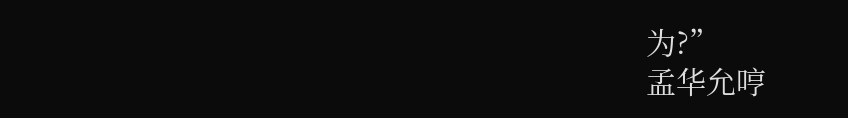为?”
孟华允哼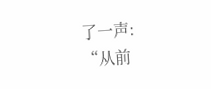了一声:
“从前